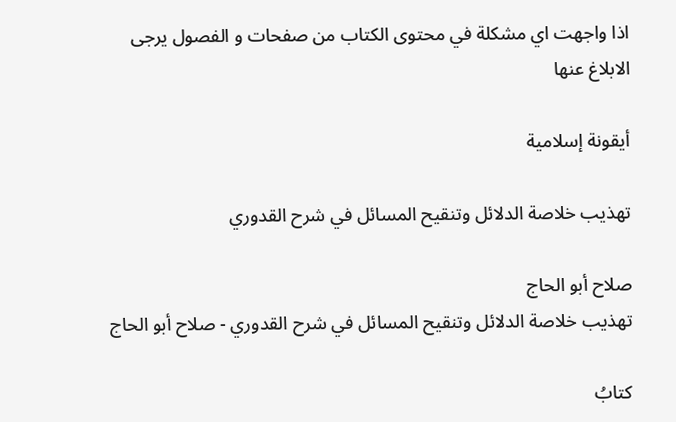اذا واجهت اي مشكلة في محتوى الكتاب من صفحات و الفصول يرجى الابلاغ عنها

أيقونة إسلامية

تهذيب خلاصة الدلائل وتنقيح المسائل في شرح القدوري

صلاح أبو الحاج
تهذيب خلاصة الدلائل وتنقيح المسائل في شرح القدوري - صلاح أبو الحاج

كتابُ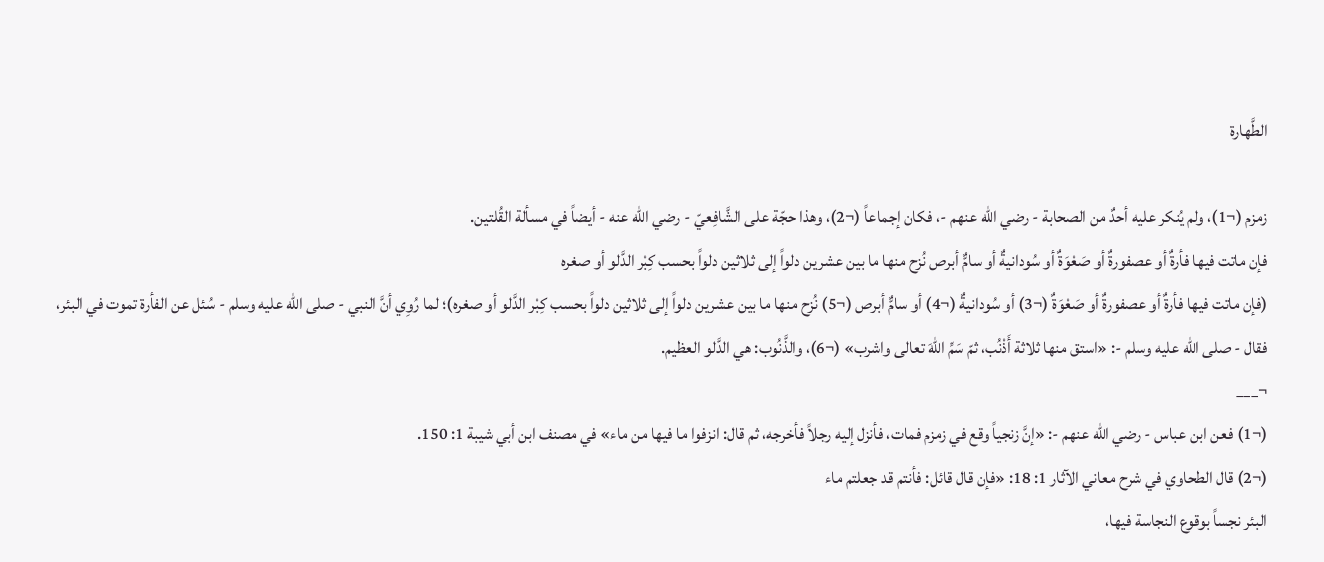الطَّهارة

زمزم (¬1)، ولم يُنكر عليه أحدٌ من الصحابة - رضي الله عنهم -، فكان إجماعاً (¬2)، وهذا حجّة على الشَّافِعيّ - رضي الله عنه - أيضاً في مسألة القُلتين.
فإن ماتت فيها فأرةٌ أو عصفورةٌ أو صَعْوَةٌ أو سُودانيةٌ أو سامٌّ أبرص نُزح منها ما بين عشرين دلواً إلى ثلاثين دلواً بحسب كِبْر الدَّلو أو صغره
(فإن ماتت فيها فأرةٌ أو عصفورةٌ أو صَعْوَةٌ (¬3) أو سُودانيةٌ (¬4) أو سامٌّ أبرص (¬5) نُزح منها ما بين عشرين دلواً إلى ثلاثين دلواً بحسب كِبْر الدَّلو أو صغره)؛ لما رُوِي أنَّ النبي - صلى الله عليه وسلم - سُئل عن الفأرة تموت في البئر، فقال - صلى الله عليه وسلم -: «استق منها ثلاثة أَذْنُب، ثمّ سَمِّ اللهَ تعالى واشرب» (¬6)، والذَّنُوب: هي الدَّلو العظيم.
¬___
(¬1) فعن ابن عباس - رضي الله عنهم -: «إنَّ زنجياً وقع في زمزم فمات، فأنزل إليه رجلاً فأخرجه، ثم قال: انزفوا ما فيها من ماء» في مصنف ابن أبي شيبة 1: 150.
(¬2) قال الطحاوي في شرح معاني الآثار 1: 18: «فإن قال قائل: فأنتم قد جعلتم ماء
البئر نجساً بوقوع النجاسة فيها،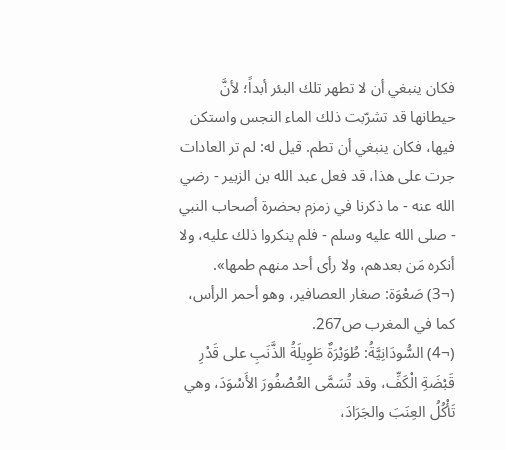فكان ينبغي أن لا تطهر تلك البئر أبداً؛ لأنَّ حيطانها قد تشرّبت ذلك الماء النجس واستكن فيها، فكان ينبغي أن تطم. قيل له: لم تر العادات جرت على هذا، قد فعل عبد الله بن الزبير - رضي الله عنه - ما ذكرنا في زمزم بحضرة أصحاب النبي - صلى الله عليه وسلم - فلم ينكروا ذلك عليه، ولا أنكره مَن بعدهم، ولا رأى أحد منهم طمها».
(¬3) صَعْوَة: صغار العصافير، وهو أحمر الرأس، كما في المغرب ص267.
(¬4) السُّودَانِيَّةُ: طُوَيْرَةٌ طَوِيلَةُ الذَّنَبِ على قَدْرِ قَبْضَةِ الْكَفِّ، وقد تُسَمَّى العُصْفُورَ الأَسْوَدَ، وهي تَأْكُلُ العِنَبَ والجَرَادَ،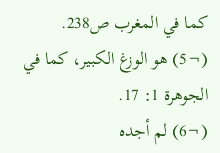كما في المغرب ص238.
(¬5) هو الوزغ الكبير، كما في الجوهرة 1: 17.
(¬6) لم أجده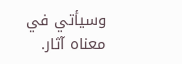وسيأتي في معناه آثار.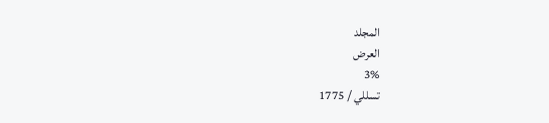المجلد
العرض
3%
تسللي / 1775